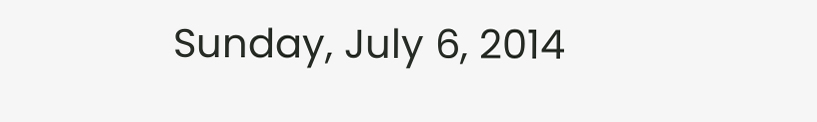Sunday, July 6, 2014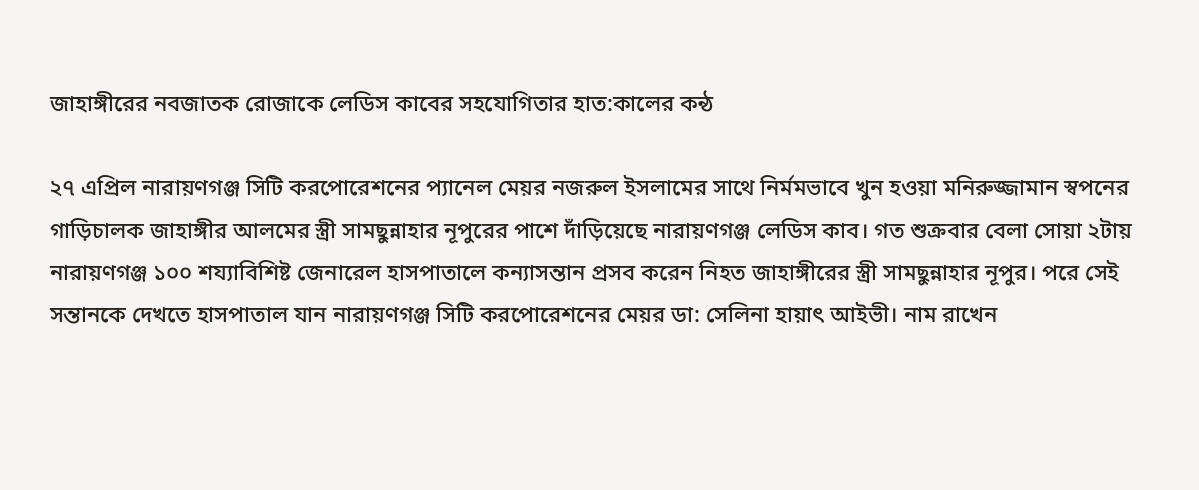জাহাঙ্গীরের নবজাতক রোজাকে লেডিস কাবের সহযোগিতার হাত:কালের কন্ঠ

২৭ এপ্রিল নারায়ণগঞ্জ সিটি করপোরেশনের প্যানেল মেয়র নজরুল ইসলামের সাথে নির্মমভাবে খুন হওয়া মনিরুজ্জামান স্বপনের গাড়িচালক জাহাঙ্গীর আলমের স্ত্রী সামছুন্নাহার নূপুরের পাশে দাঁড়িয়েছে নারায়ণগঞ্জ লেডিস কাব। গত শুক্রবার বেলা সোয়া ২টায় নারায়ণগঞ্জ ১০০ শয্যাবিশিষ্ট জেনারেল হাসপাতালে কন্যাসন্তান প্রসব করেন নিহত জাহাঙ্গীরের স্ত্রী সামছুন্নাহার নূপুর। পরে সেই সন্তানকে দেখতে হাসপাতাল যান নারায়ণগঞ্জ সিটি করপোরেশনের মেয়র ডা: সেলিনা হায়াৎ আইভী। নাম রাখেন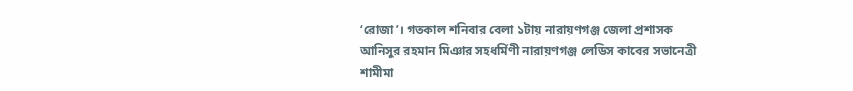‘রোজা’। গতকাল শনিবার বেলা ১টায় নারায়ণগঞ্জ জেলা প্রশাসক আনিসুর রহমান মিঞার সহধর্মিণী নারায়ণগঞ্জ লেডিস কাবের সভানেত্রী শামীমা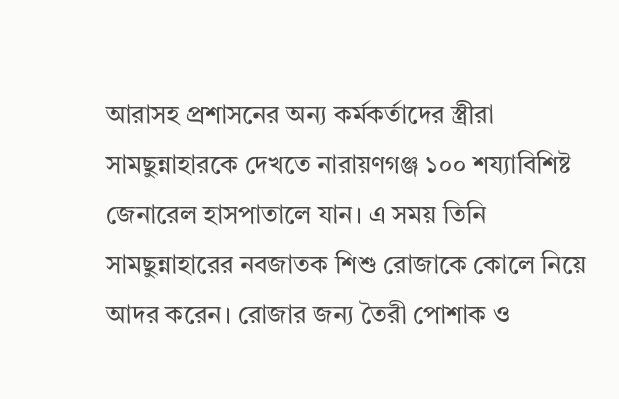আরাসহ প্রশাসনের অন্য কর্মকর্তাদের স্ত্রীরা সামছুন্নাহারকে দেখতে নারায়ণগঞ্জ ১০০ শয্যাবিশিষ্ট জেনারেল হাসপাতালে যান। এ সময় তিনি সামছুন্নাহারের নবজাতক শিশু রোজাকে কোলে নিয়ে আদর করেন। রোজার জন্য তৈরী পোশাক ও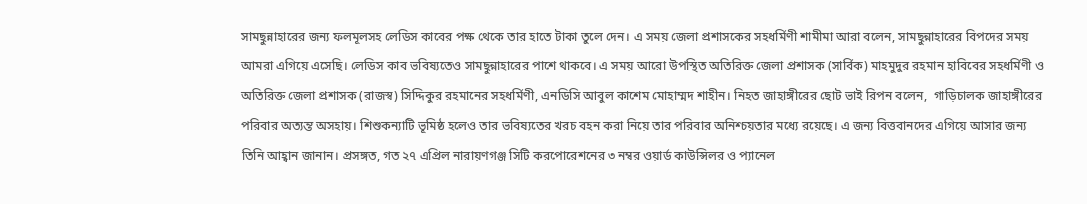সামছুন্নাহারের জন্য ফলমূলসহ লেডিস কাবের পক্ষ থেকে তার হাতে টাকা তুলে দেন। এ সময় জেলা প্রশাসকের সহধর্মিণী শামীমা আরা বলেন, সামছুন্নাহারের বিপদের সময় আমরা এগিয়ে এসেছি। লেডিস কাব ভবিষ্যতেও সামছুন্নাহারের পাশে থাকবে। এ সময় আরো উপস্থিত অতিরিক্ত জেলা প্রশাসক (সার্বিক) মাহমুদুর রহমান হাবিবের সহধর্মিণী ও অতিরিক্ত জেলা প্রশাসক (রাজস্ব) সিদ্দিকুর রহমানের সহধর্মিণী, এনডিসি আবুল কাশেম মোহাম্মদ শাহীন। নিহত জাহাঙ্গীরের ছোট ভাই রিপন বলেন,  গাড়িচালক জাহাঙ্গীরের পরিবার অত্যন্ত অসহায়। শিশুকন্যাটি ভূমিষ্ঠ হলেও তার ভবিষ্যতের খরচ বহন করা নিয়ে তার পরিবার অনিশ্চয়তার মধ্যে রয়েছে। এ জন্য বিত্তবানদের এগিয়ে আসার জন্য তিনি আহ্বান জানান। প্রসঙ্গত, গত ২৭ এপ্রিল নারায়ণগঞ্জ সিটি করপোরেশনের ৩ নম্বর ওয়ার্ড কাউন্সিলর ও প্যানেল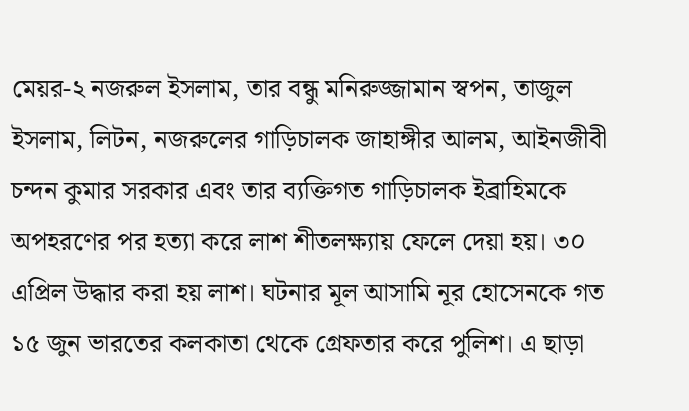মেয়র-২ নজরুল ইসলাম, তার বন্ধু মনিরুজ্জামান স্বপন, তাজুল ইসলাম, লিটন, নজরুলের গাড়িচালক জাহাঙ্গীর আলম, আইনজীবী চন্দন কুমার সরকার এবং তার ব্যক্তিগত গাড়িচালক ইব্রাহিমকে অপহরণের পর হত্যা করে লাশ শীতলক্ষ্যায় ফেলে দেয়া হয়। ৩০ এপ্রিল উদ্ধার করা হয় লাশ। ঘটনার মূল আসামি নূর হোসেনকে গত ১৫ জুন ভারতের কলকাতা থেকে গ্রেফতার করে পুলিশ। এ ছাড়া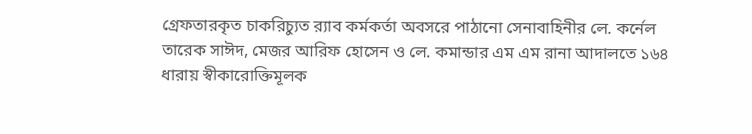গ্রেফতারকৃত চাকরিচ্যুত র‌্যাব কর্মকর্তা অবসরে পাঠানো সেনাবাহিনীর লে. কর্নেল তারেক সাঈদ, মেজর আরিফ হোসেন ও লে. কমান্ডার এম এম রানা আদালতে ১৬৪ ধারায় স্বীকারোক্তিমূলক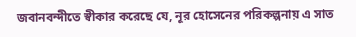জবানবন্দীতে স্বীকার করেছে যে, নূর হোসেনের পরিকল্পনায় এ সাত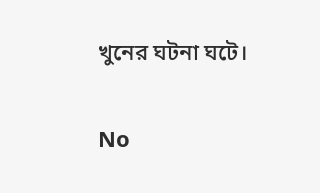খুনের ঘটনা ঘটে।

No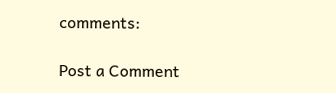comments:

Post a Comment